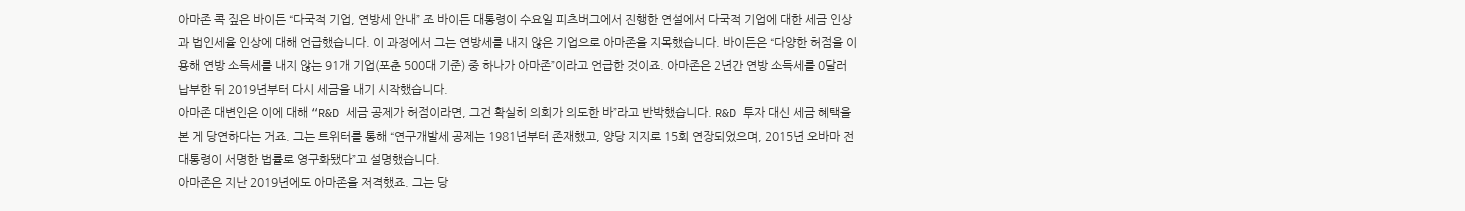아마존 콕 짚은 바이든 “다국적 기업, 연방세 안내” 조 바이든 대통령이 수요일 피츠버그에서 진행한 연설에서 다국적 기업에 대한 세금 인상과 법인세율 인상에 대해 언급했습니다. 이 과정에서 그는 연방세를 내지 않은 기업으로 아마존을 지목했습니다. 바이든은 “다양한 허점을 이용해 연방 소득세를 내지 않는 91개 기업(포춘 500대 기준) 중 하나가 아마존”이라고 언급한 것이죠. 아마존은 2년간 연방 소득세를 0달러 납부한 뒤 2019년부터 다시 세금을 내기 시작했습니다.
아마존 대변인은 이에 대해 “R&D 세금 공제가 허점이라면, 그건 확실히 의회가 의도한 바”라고 반박했습니다. R&D 투자 대신 세금 혜택을 본 게 당연하다는 거죠. 그는 트위터를 통해 “연구개발세 공제는 1981년부터 존재했고, 양당 지지로 15회 연장되었으며, 2015년 오바마 전 대통령이 서명한 법률로 영구화됐다”고 설명했습니다.
아마존은 지난 2019년에도 아마존을 저격했죠. 그는 당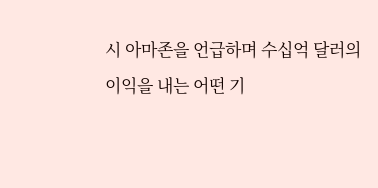시 아마존을 언급하며 수십억 달러의 이익을 내는 어떤 기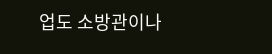업도 소방관이나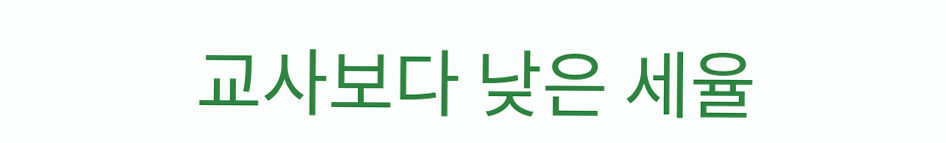교사보다 낮은 세율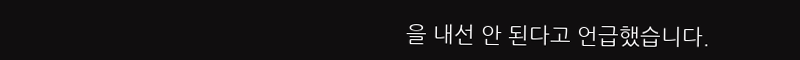을 내선 안 된다고 언급했습니다.